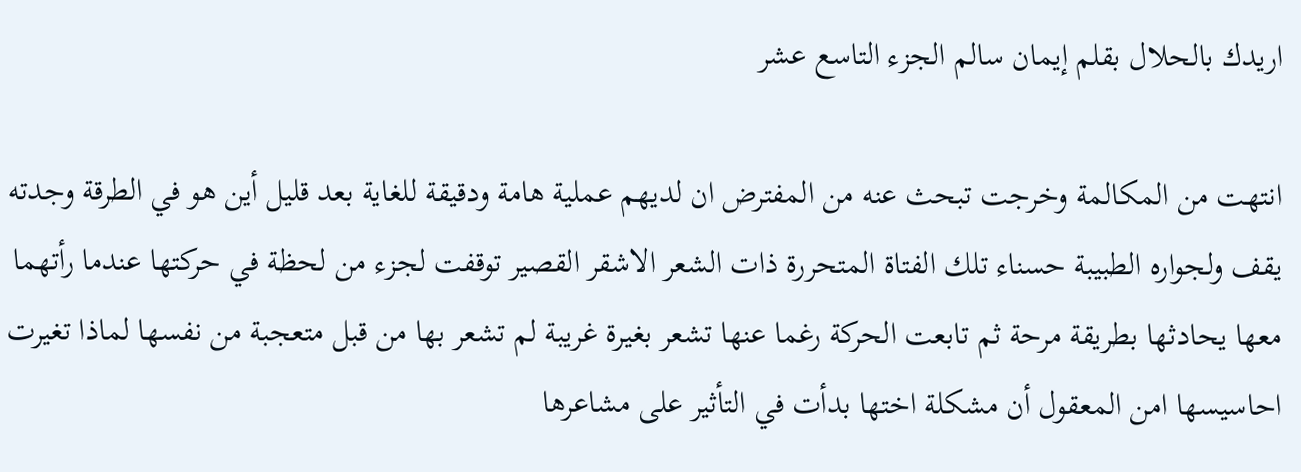اريدك بالحلال بقلم إيمان سالم الجزء التاسع عشر

انتهت من المكالمة وخرجت تبحث عنه من المفترض ان لديهم عملية هامة ودقيقة للغاية بعد قليل أين هو في الطرقة وجدته يقف ولجواره الطبيبة حسناء تلك الفتاة المتحررة ذات الشعر الاشقر القصير توقفت لجزء من لحظة في حركتها عندما رأتهما معها يحادثها بطريقة مرحة ثم تابعت الحركة رغما عنها تشعر بغيرة غريبة لم تشعر بها من قبل متعجبة من نفسها لماذا تغيرت احاسيسها امن المعقول أن مشكلة اختها بدأت في التأثير على مشاعرها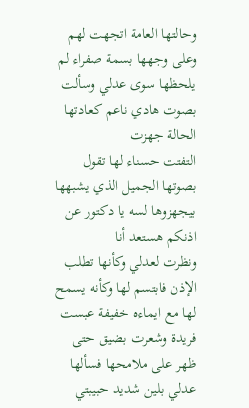وحالتها العامة اتجهت لهم وعلى وجهها بسمة صفراء لم يلحظها سوى عدلي وسألت بصوت هادي ناعم كعادتها الحالة جهزت
التفتت حسناء لها تقول بصوتها الجميل الذي يشبهها بيجهزوها لسه يا دكتور عن اذنكم هستعد أنا
ونظرت لعدلي وكأنها تطلب الإذن فابتسم لها وكأنه يسمح لها مع ايماءه خفيفة عبست فريدة وشعرت بضيق حتى ظهر على ملامحها فسألها عدلي بلين شديد حبيبتي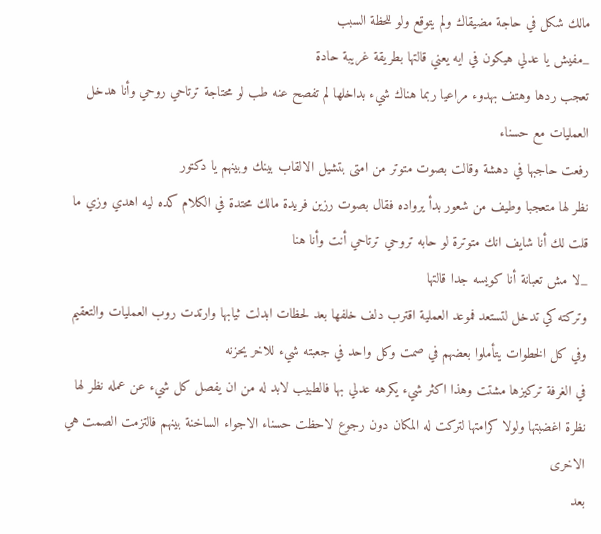مالك شكل في حاجة مضيقاك ولم يتوقع ولو للحظة السبب
_مفيش يا عدلي هيكون في ايه يعني قالتها بطريقة غريبة حادة
تعجب ردها وهتف بهدوء مراعيا ربما هناك شيء بداخلها لم تفصح عنه طب لو محتاجة ترتاحي روحي وأنا هدخل العمليات مع حسناء
رفعت حاجبها في دهشة وقالت بصوت متوتر من امتى بتشيل الالقاب بينك وبينهم يا دكتور
نظر لها متعجبا وطيف من شعور بدأ يرواده فقال بصوت رزين فريدة مالك محتدة في الكلام كده ليه اهدي وزي ما قلت لك أنا شايف انك متوترة لو حابه تروحي ترتاحي أنت وأنا هنا
_لا مش تعبانة أنا كويسه جدا قالتها
وتركته كي تدخل لتستعد فموعد العملية اقترب دلف خلفها بعد لحظات ابدلت ثيابها وارتدت روب العمليات والتعقيم وفي كل الخطوات يتأملوا بعضهم في صمت وكل واحد في جعبته شيء للاخر يحزنه
في الغرفة تركيزها مشتت وهذا اكثر شيء يكرهه عدلي بها فالطبيب لابد له من ان يفصل كل شيء عن عمله نظر لها نظرة اغضبتها ولولا كرامتها لتركت له المكان دون رجوع لاحظت حسناء الاجواء الساخنة بينهم فالتزمت الصمت هي الاخرى
بعد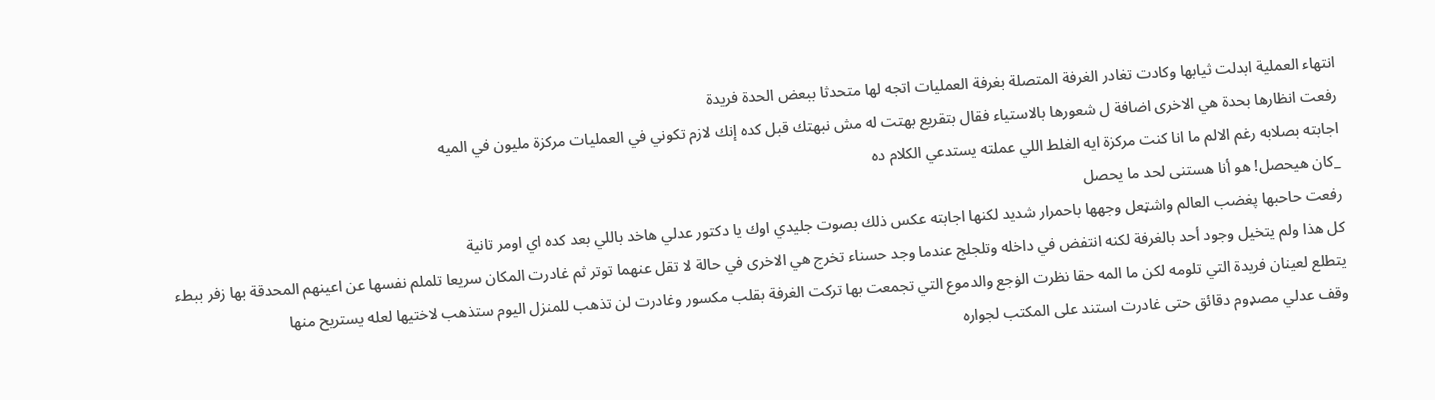انتهاء العملية ابدلت ثيابها وكادت تغادر الغرفة المتصلة بغرفة العمليات اتجه لها متحدثا ببعض الحدة فريدة
رفعت انظارها بحدة هي الاخرى اضافة ل شعورها بالاستياء فقال بتقريع بهتت له مش نبهتك قبل كده إنك لازم تكوني في العمليات مركزة مليون في الميه
اجابته بصلابه رغم الالم ما انا كنت مركزة ايه الغلط اللي عملته يستدعي الكلام ده
_كان هيحصل! هو أنا هستنى لحد ما يحصل
رفعت حاحبها پغضب العالم واشټعل وجهها باحمرار شديد لكنها اجابته عكس ذلك بصوت جليدي اوك يا دكتور عدلي هاخد باللي بعد كده اي اومر تانية
كل هذا ولم يتخيل وجود أحد بالغرفة لكنه انتفض في داخله وتلجلج عندما وجد حسناء تخرج هي الاخرى في حالة لا تقل عنهما توتر ثم غادرت المكان سريعا تلملم نفسها عن اعينهم المحدقة بها زفر ببطء يتطلع لعينان فريدة التي تلومه لكن ما المه حقا نظرت الۏجع والدموع التي تجمعت بها تركت الغرفة بقلب مكسور وغادرت لن تذهب للمنزل اليوم ستذهب لاختيها لعله يستريح منها
وقف عدلي مصډوم دقائق حتى غادرت استند على المكتب لجواره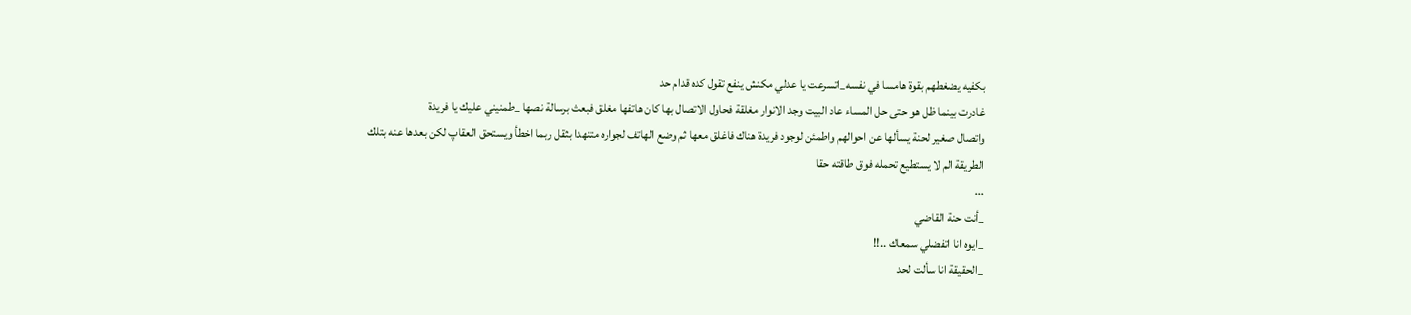بكفيه يضغطهم بقوة هامسا في نفسه_اتسرعت يا عدلي مكنش ينفع تقول كده قدام حد
غادرت بينما ظل هو حتى حل المساء عاد البيت وجد الانوار مغلقة فحاول الاتصال بها كان هاتفها مغلق فبعث برسالة نصها _طمنيني عليك يا فريدة
واتصال صغير لحنة يسألها عن احوالهم واطمئن لوجود فريدة هناك فاغلق معها ثم وضع الهاتف لجواره متنهدا بثقل ربما اخطأ ويستحق العقاپ لكن بعدها عنه بتلك الطريقة الم لا يستطيع تحمله فوق طاقته حقا
...
_أنت حنة القاضي
_ايوه انا اتفضلي سمعاك ..!!
_الحقيقة انا سألت لحد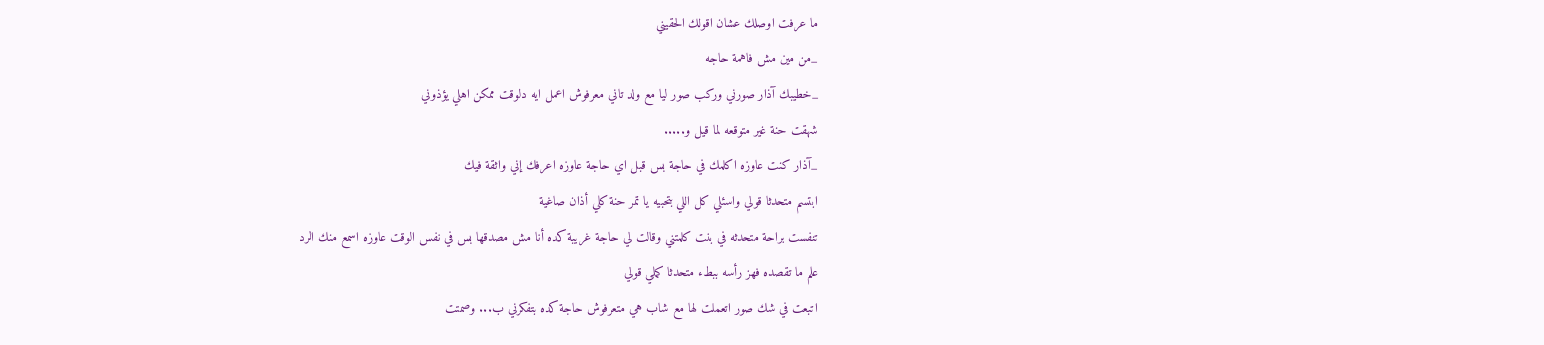ما عرفت اوصلك عشان اقولك الحقيني
_من مين مش فاهمة حاجه
_خطيبك آذار صورني وركب صور ليا مع ولد تاني معرفوش اعمل ايه دلوقت ممكن اهلي يؤذوني
شهقت حنة غير متوقعه لما قيل و.....
_آذار كنت عاوزه اكلمك في حاجة بس قبل اي حاجة عاوزه اعرفك إني واثقة فيك
ابتسم متحدثا قولي واسئلي كل اللي بتحبيه يا تمر حنة كلي أذان صاغية
تنفست براحة متحدثه في بنت كلمتني وقالت لي حاجة غريبة كده أنا مش مصدقها بس في نفس الوقت عاوزه اسمع منك الرد
علم ما تقصده فهز رأسه ببطء متحدثا كملي قولي
اتبعت في شك صور اتعملت لها مع شاب هي متعرفوش حاجة كده بتفكرني ب... وصمتت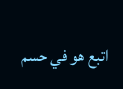اتبع هو في حسم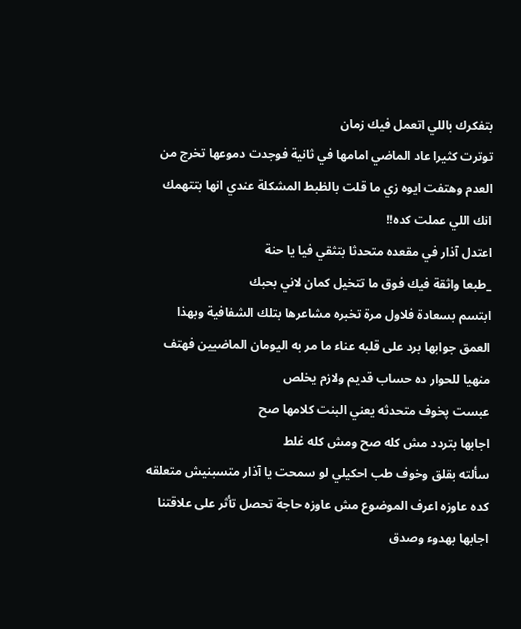بتفكرك باللي اتعمل فيك زمان
توترت كثيرا عاد الماضي امامها في ثانية فوجدت دموعها تخرج من العدم وهتفت ايوه زي ما قلت بالظبط المشكلة عندي انها بتتهمك انك اللي عملت كده!!
اعتدل آذار في مقعده متحدثا بتثقي فيا يا حنة
_طبعا واثقة فيك فوق ما تتخيل كمان لاني بحبك
ابتسم بسعادة فلاول مرة تخبره مشاعرها بتلك الشفافية وبهذا العمق جوابها برد على قلبه عناء ما مر به اليومان الماضيين فهتف منهيا للحوار ده حساب قديم ولازم يخلص
عبست پخوف متحدثه يعني البنت كلامها صح
اجابها بتردد مش كله صح ومش كله غلط
سألته بقلق وخوف طب احكيلي لو سمحت يا آذار متسبنيش متعلقه كده عاوزه اعرف الموضوع مش عاوزه حاجة تحصل تأثر على علاقتنا
اجابها بهدوء وصدق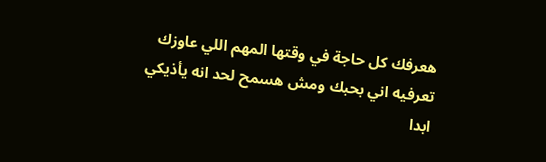هعرفك كل حاجة في وقتها المهم اللي عاوزك تعرفيه اني بحبك ومش هسمح لحد انه يأذيكي ابدا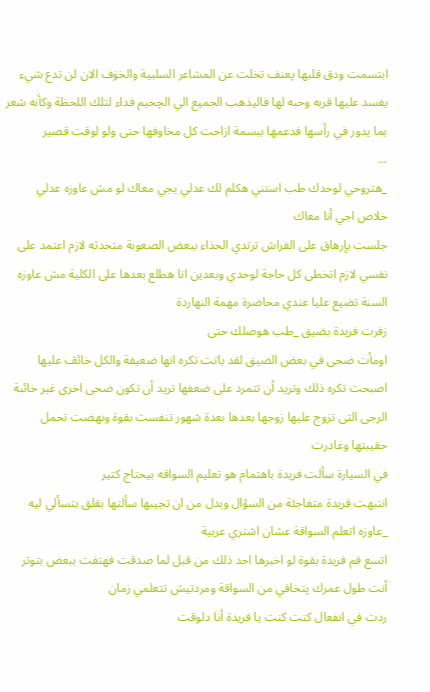ابتسمت ودق قلبها پعنف تخلت عن المشاعر السلبية والخۏف الان لن تدع شيء يفسد عليها قربه وحبه لها فاليذهب الجميع الي الچحيم فداء لتلك اللحظة وكأنه شعر بما يدور في رأسها فدعمها ببسمة ازاحت كل مخاوفها حتى ولو لوقت قصير
...
_هتروحي لوحدك طب استني هكلم لك عدلي يجي معاك لو مش عاوزه عدلي خلاص اجي أنا معاك
جلست بإرهاق على الفراش ترتدي الحذاء ببعض الصعوبة متحدثه لازم اعتمد على نفسي لازم اتخطى كل حاجة لوحدي وبعدين انا هطلع بعدها على الكلية مش عاوزه السنة تضيع عليا عندي محاضرة مهمة النهاردة
زفرت فريدة بضيق _طب هوصلك حتى
اومأت ضحى في بعض الضيق لقد باتت تكره انها ضعيفة والكل خائڤ عليها اصبحت تكره ذلك وتريد أن تتمرد على ضعفها تريد أن تكون ضحى اخرى غير خائبة الرجى التى تزوج عليها زوجها بعدها بعدة شهور تنفست بقوة ونهضت تحمل حقيبتها وغادرت
في السيارة سألت فريدة باهتمام هو تعليم السواقه بيحتاج كتير
انتبهت فريدة متفاجئة من السؤال وبدل من ان تجيبها سألتها بقلق بتسألي ليه
_عاوزه اتعلم السواقة عشان اشتري عربية
اتسع فم فريدة بقوة لو اخبرها احد ذلك من قبل لما صدقت فهتفت ببعض بتوتر أنت طول عمرك پتخافي من السواقة ومردتيش تتعلمي زمان
ردت في انفعال كنت كنت يا فريدة أنا دلوقت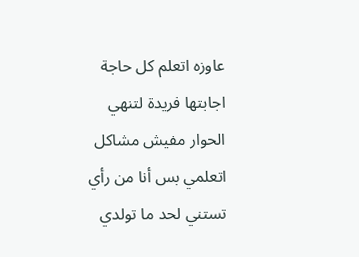عاوزه اتعلم كل حاجة
اجابتها فريدة لتنهي الحوار مفيش مشاكل اتعلمي بس أنا من رأي تستني لحد ما تولدي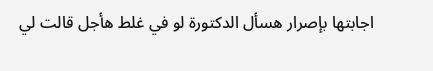اجابتها بإصرار هسأل الدكتورة لو في غلط هأجل قالت لي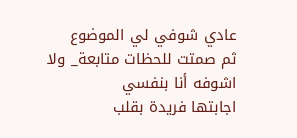عادي شوفي لي الموضوع
ثم صمتت للحظات متابعة_ ولا اشوفه أنا بنفسي
اجابتها فريدة بقلب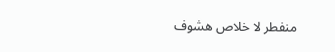منفطر لا خلاص هشوف